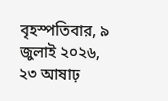বৃহস্পতিবার, ৯ জুলাই ২০২৬, ২৩ আষাঢ়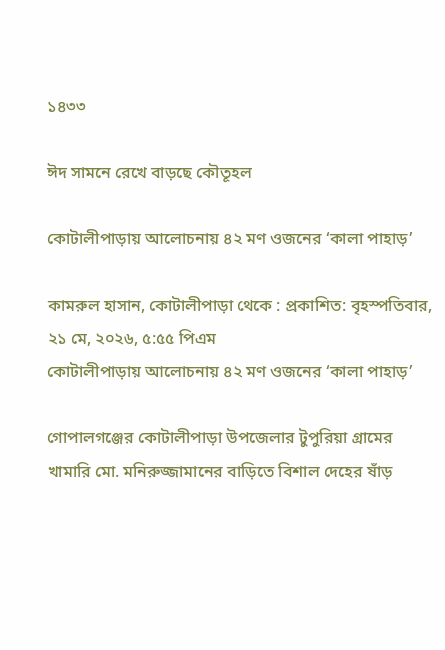১৪৩৩

ঈদ সামনে রেখে বাড়ছে কৌতূহল

কোটালীপাড়ায় আলোচনায় ৪২ মণ ওজনের ‘কালা পাহাড়’

কামরুল হাসান, কোটালীপাড়া থেকে : প্রকাশিত: বৃহস্পতিবার, ২১ মে, ২০২৬, ৫:৫৫ পিএম
কোটালীপাড়ায় আলোচনায় ৪২ মণ ওজনের ‘কালা পাহাড়’

গোপালগঞ্জের কোটালীপাড়া উপজেলার টুপুরিয়া গ্রামের খামারি মো. মনিরুজ্জামানের বাড়িতে বিশাল দেহের ষাঁড়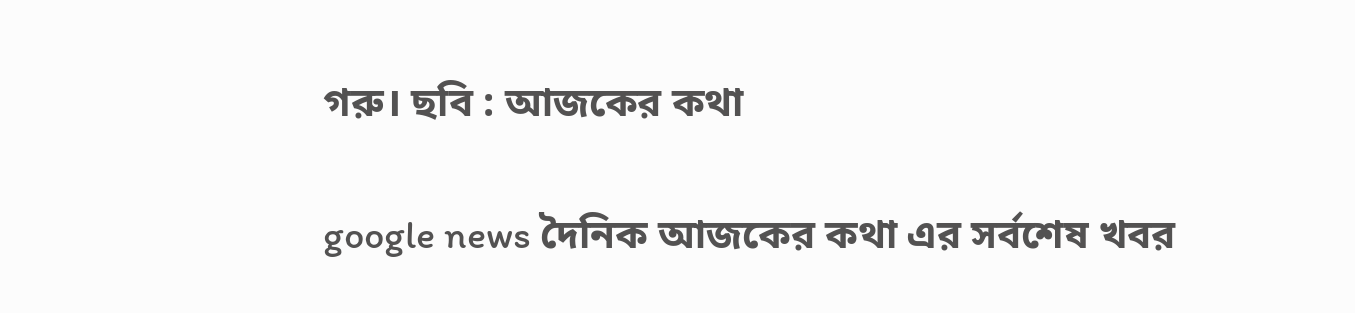গরু। ছবি : আজকের কথা

google news দৈনিক আজকের কথা এর সর্বশেষ খবর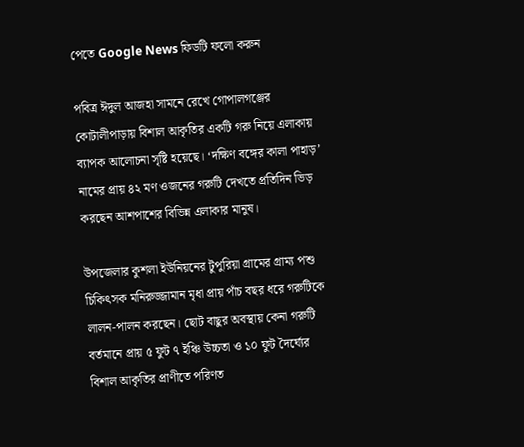পেতে Google News ফিডটি ফলো করুন

পবিত্র ঈদুল আজহা সামনে রেখে গোপালগঞ্জের কোটালীপাড়ায় বিশাল আকৃতির একটি গরু নিয়ে এলাকায় ব্যাপক আলোচনা সৃষ্টি হয়েছে। ‘দক্ষিণ বঙ্গের কালা পাহাড়’ নামের প্রায় ৪২ মণ ওজনের গরুটি দেখতে প্রতিদিন ভিড় করছেন আশপাশের বিভিন্ন এলাকার মানুষ।

উপজেলার কুশলা ইউনিয়নের টুপুরিয়া গ্রামের গ্রাম্য পশু চিকিৎসক মনিরুজ্জামান মৃধা প্রায় পাঁচ বছর ধরে গরুটিকে লালন-পালন করছেন। ছোট বাছুর অবস্থায় কেনা গরুটি বর্তমানে প্রায় ৫ ফুট ৭ ইঞ্চি উচ্চতা ও ১০ ফুট দৈর্ঘ্যের বিশাল আকৃতির প্রাণীতে পরিণত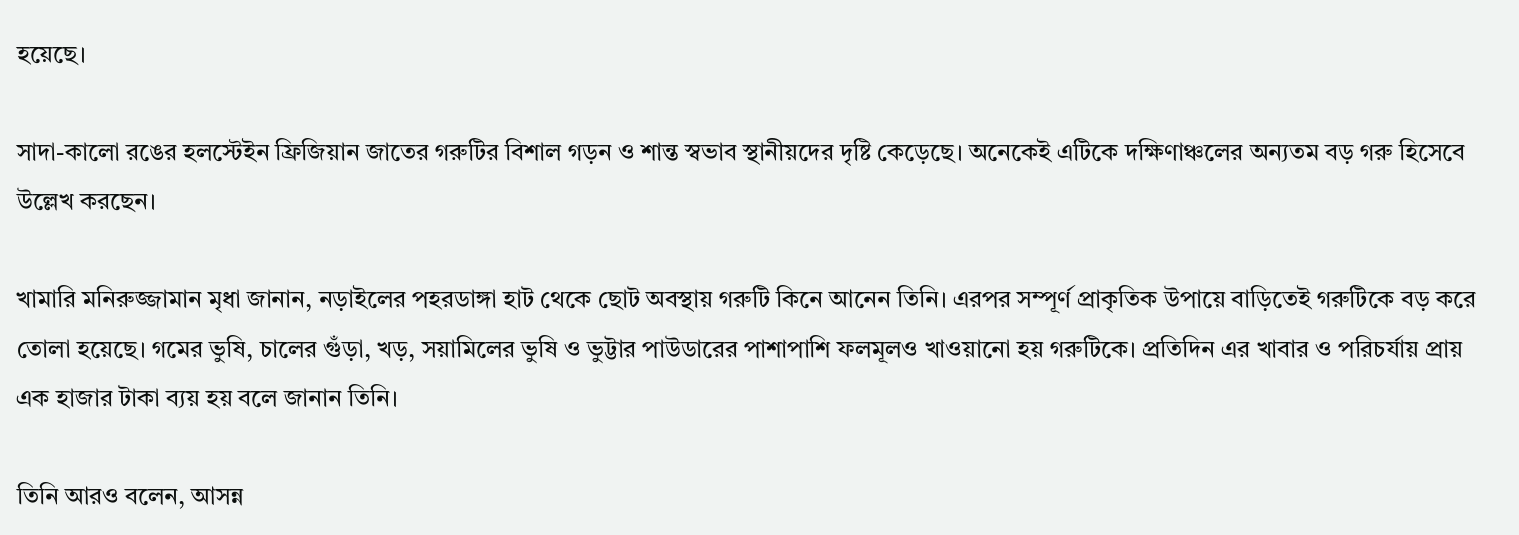হয়েছে।

সাদা-কালো রঙের হলস্টেইন ফ্রিজিয়ান জাতের গরুটির বিশাল গড়ন ও শান্ত স্বভাব স্থানীয়দের দৃষ্টি কেড়েছে। অনেকেই এটিকে দক্ষিণাঞ্চলের অন্যতম বড় গরু হিসেবে উল্লেখ করছেন।

খামারি মনিরুজ্জামান মৃধা জানান, নড়াইলের পহরডাঙ্গা হাট থেকে ছোট অবস্থায় গরুটি কিনে আনেন তিনি। এরপর সম্পূর্ণ প্রাকৃতিক উপায়ে বাড়িতেই গরুটিকে বড় করে তোলা হয়েছে। গমের ভুষি, চালের গুঁড়া, খড়, সয়ামিলের ভুষি ও ভুট্টার পাউডারের পাশাপাশি ফলমূলও খাওয়ানো হয় গরুটিকে। প্রতিদিন এর খাবার ও পরিচর্যায় প্রায় এক হাজার টাকা ব্যয় হয় বলে জানান তিনি।

তিনি আরও বলেন, আসন্ন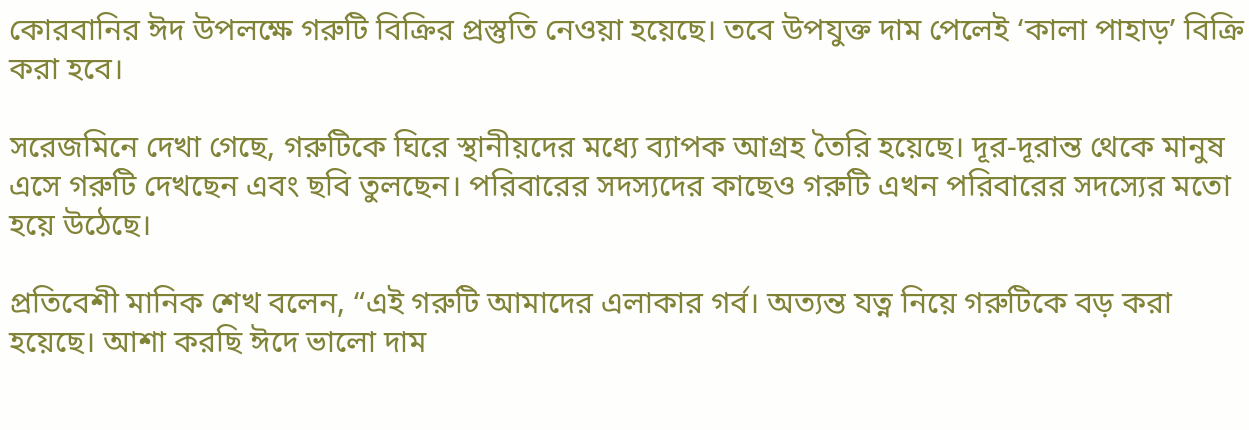কোরবানির ঈদ উপলক্ষে গরুটি বিক্রির প্রস্তুতি নেওয়া হয়েছে। তবে উপযুক্ত দাম পেলেই ‘কালা পাহাড়’ বিক্রি করা হবে।

সরেজমিনে দেখা গেছে, গরুটিকে ঘিরে স্থানীয়দের মধ্যে ব্যাপক আগ্রহ তৈরি হয়েছে। দূর-দূরান্ত থেকে মানুষ এসে গরুটি দেখছেন এবং ছবি তুলছেন। পরিবারের সদস্যদের কাছেও গরুটি এখন পরিবারের সদস্যের মতো হয়ে উঠেছে।

প্রতিবেশী মানিক শেখ বলেন, “এই গরুটি আমাদের এলাকার গর্ব। অত্যন্ত যত্ন নিয়ে গরুটিকে বড় করা হয়েছে। আশা করছি ঈদে ভালো দাম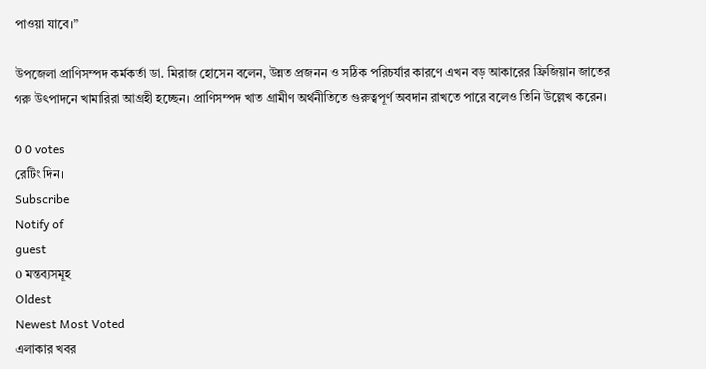পাওয়া যাবে।”

উপজেলা প্রাণিসম্পদ কর্মকর্তা ডা. মিরাজ হোসেন বলেন, উন্নত প্রজনন ও সঠিক পরিচর্যার কারণে এখন বড় আকারের ফ্রিজিয়ান জাতের গরু উৎপাদনে খামারিরা আগ্রহী হচ্ছেন। প্রাণিসম্পদ খাত গ্রামীণ অর্থনীতিতে গুরুত্বপূর্ণ অবদান রাখতে পারে বলেও তিনি উল্লেখ করেন।

0 0 votes
রেটিং দিন।
Subscribe
Notify of
guest
0 মন্তব্যসমূহ
Oldest
Newest Most Voted
এলাকার খবর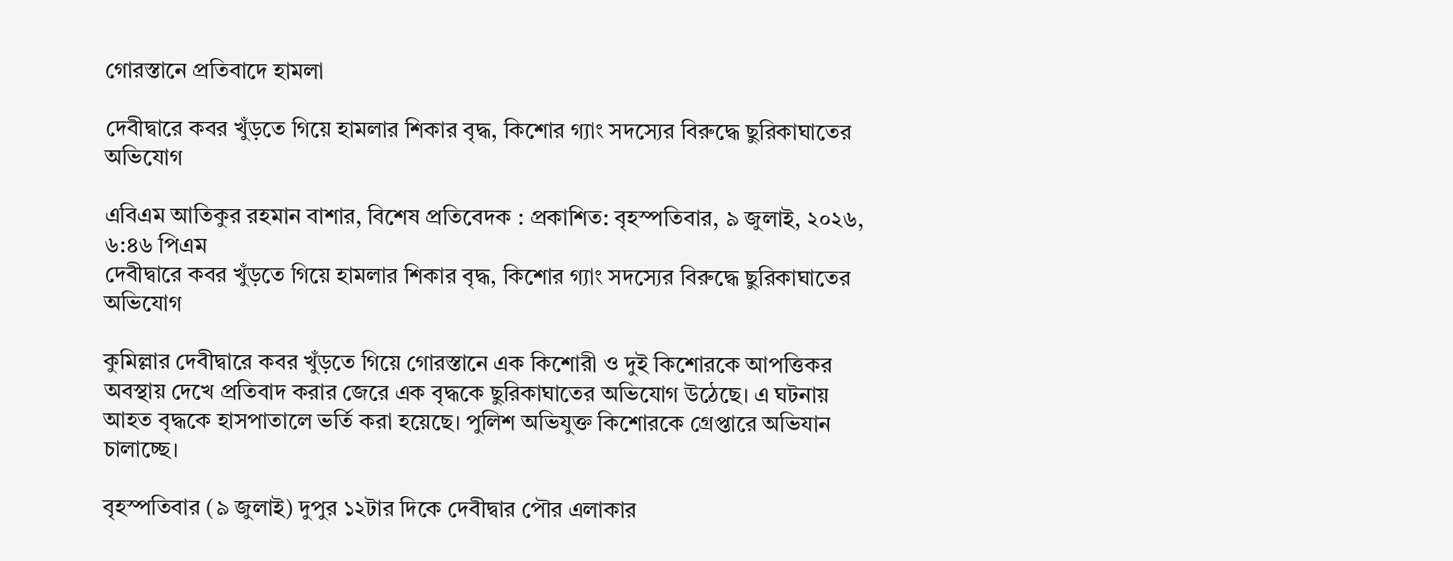গোরস্তানে প্রতিবাদে হামলা

দেবীদ্বারে কবর খুঁড়তে গিয়ে হামলার শিকার বৃদ্ধ, কিশোর গ্যাং সদস্যের বিরুদ্ধে ছুরিকাঘাতের অভিযোগ

এবিএম আতিকুর রহমান বাশার, বিশেষ প্রতিবেদক : প্রকাশিত: বৃহস্পতিবার, ৯ জুলাই, ২০২৬, ৬:৪৬ পিএম
দেবীদ্বারে কবর খুঁড়তে গিয়ে হামলার শিকার বৃদ্ধ, কিশোর গ্যাং সদস্যের বিরুদ্ধে ছুরিকাঘাতের অভিযোগ

কুমিল্লার দেবীদ্বারে কবর খুঁড়তে গিয়ে গোরস্তানে এক কিশোরী ও দুই কিশোরকে আপত্তিকর অবস্থায় দেখে প্রতিবাদ করার জেরে এক বৃদ্ধকে ছুরিকাঘাতের অভিযোগ উঠেছে। এ ঘটনায় আহত বৃদ্ধকে হাসপাতালে ভর্তি করা হয়েছে। পুলিশ অভিযুক্ত কিশোরকে গ্রেপ্তারে অভিযান চালাচ্ছে।

বৃহস্পতিবার (৯ জুলাই) দুপুর ১২টার দিকে দেবীদ্বার পৌর এলাকার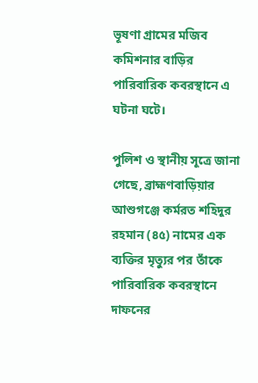ভূষণা গ্রামের মজিব কমিশনার বাড়ির পারিবারিক কবরস্থানে এ ঘটনা ঘটে।

পুলিশ ও স্থানীয় সূত্রে জানা গেছে, ব্রাহ্মণবাড়িয়ার আশুগঞ্জে কর্মরত শহিদুর রহমান (৪৫) নামের এক ব্যক্তির মৃত্যুর পর তাঁকে পারিবারিক কবরস্থানে দাফনের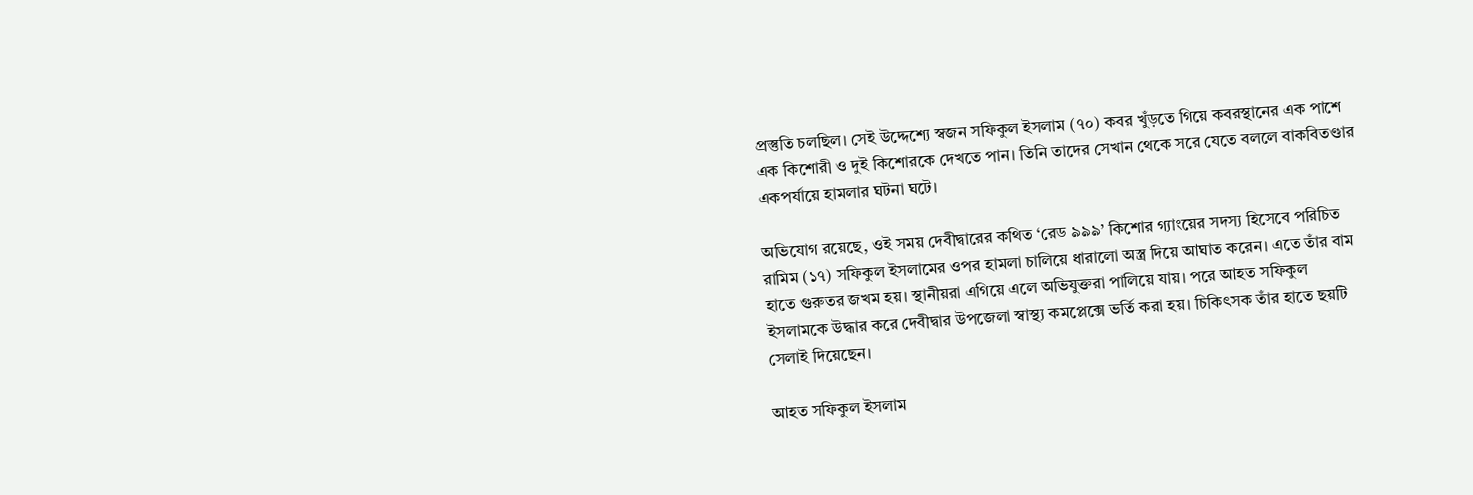প্রস্তুতি চলছিল। সেই উদ্দেশ্যে স্বজন সফিকুল ইসলাম (৭০) কবর খুঁড়তে গিয়ে কবরস্থানের এক পাশে এক কিশোরী ও দুই কিশোরকে দেখতে পান। তিনি তাদের সেখান থেকে সরে যেতে বললে বাকবিতণ্ডার একপর্যায়ে হামলার ঘটনা ঘটে।

অভিযোগ রয়েছে, ওই সময় দেবীদ্বারের কথিত ‘রেড ৯৯৯’ কিশোর গ্যাংয়ের সদস্য হিসেবে পরিচিত রামিম (১৭) সফিকুল ইসলামের ওপর হামলা চালিয়ে ধারালো অস্ত্র দিয়ে আঘাত করেন। এতে তাঁর বাম হাতে গুরুতর জখম হয়। স্থানীয়রা এগিয়ে এলে অভিযুক্তরা পালিয়ে যায়। পরে আহত সফিকুল ইসলামকে উদ্ধার করে দেবীদ্বার উপজেলা স্বাস্থ্য কমপ্লেক্সে ভর্তি করা হয়। চিকিৎসক তাঁর হাতে ছয়টি সেলাই দিয়েছেন।

আহত সফিকুল ইসলাম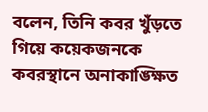বলেন, তিনি কবর খুঁড়তে গিয়ে কয়েকজনকে কবরস্থানে অনাকাঙ্ক্ষিত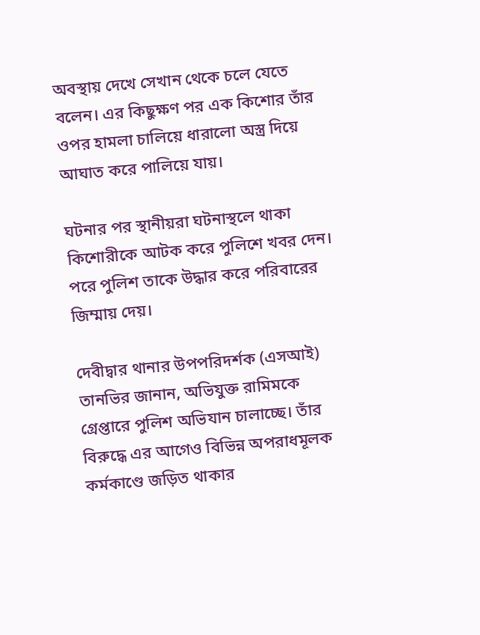অবস্থায় দেখে সেখান থেকে চলে যেতে বলেন। এর কিছুক্ষণ পর এক কিশোর তাঁর ওপর হামলা চালিয়ে ধারালো অস্ত্র দিয়ে আঘাত করে পালিয়ে যায়।

ঘটনার পর স্থানীয়রা ঘটনাস্থলে থাকা কিশোরীকে আটক করে পুলিশে খবর দেন। পরে পুলিশ তাকে উদ্ধার করে পরিবারের জিম্মায় দেয়।

দেবীদ্বার থানার উপপরিদর্শক (এসআই) তানভির জানান, অভিযুক্ত রামিমকে গ্রেপ্তারে পুলিশ অভিযান চালাচ্ছে। তাঁর বিরুদ্ধে এর আগেও বিভিন্ন অপরাধমূলক কর্মকাণ্ডে জড়িত থাকার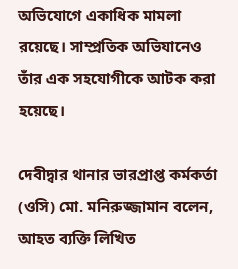অভিযোগে একাধিক মামলা রয়েছে। সাম্প্রতিক অভিযানেও তাঁর এক সহযোগীকে আটক করা হয়েছে।

দেবীদ্বার থানার ভারপ্রাপ্ত কর্মকর্তা (ওসি) মো. মনিরুজ্জামান বলেন, আহত ব্যক্তি লিখিত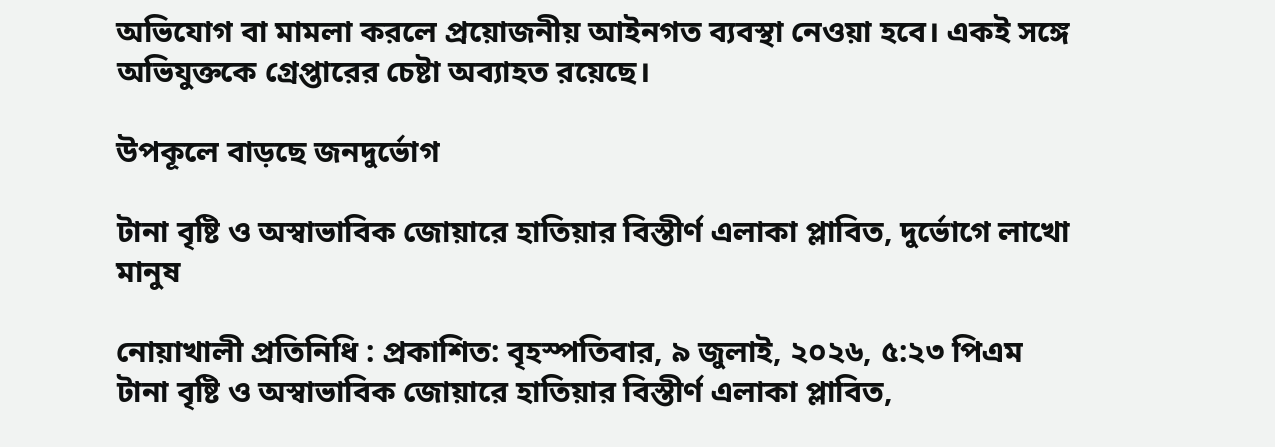অভিযোগ বা মামলা করলে প্রয়োজনীয় আইনগত ব্যবস্থা নেওয়া হবে। একই সঙ্গে অভিযুক্তকে গ্রেপ্তারের চেষ্টা অব্যাহত রয়েছে।

উপকূলে বাড়ছে জনদুর্ভোগ

টানা বৃষ্টি ও অস্বাভাবিক জোয়ারে হাতিয়ার বিস্তীর্ণ এলাকা প্লাবিত, দুর্ভোগে লাখো মানুষ

নোয়াখালী প্রতিনিধি : প্রকাশিত: বৃহস্পতিবার, ৯ জুলাই, ২০২৬, ৫:২৩ পিএম
টানা বৃষ্টি ও অস্বাভাবিক জোয়ারে হাতিয়ার বিস্তীর্ণ এলাকা প্লাবিত,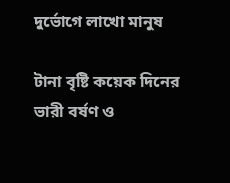দুর্ভোগে লাখো মানুষ

টানা বৃষ্টি কয়েক দিনের ভারী বর্ষণ ও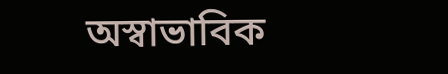অস্বাভাবিক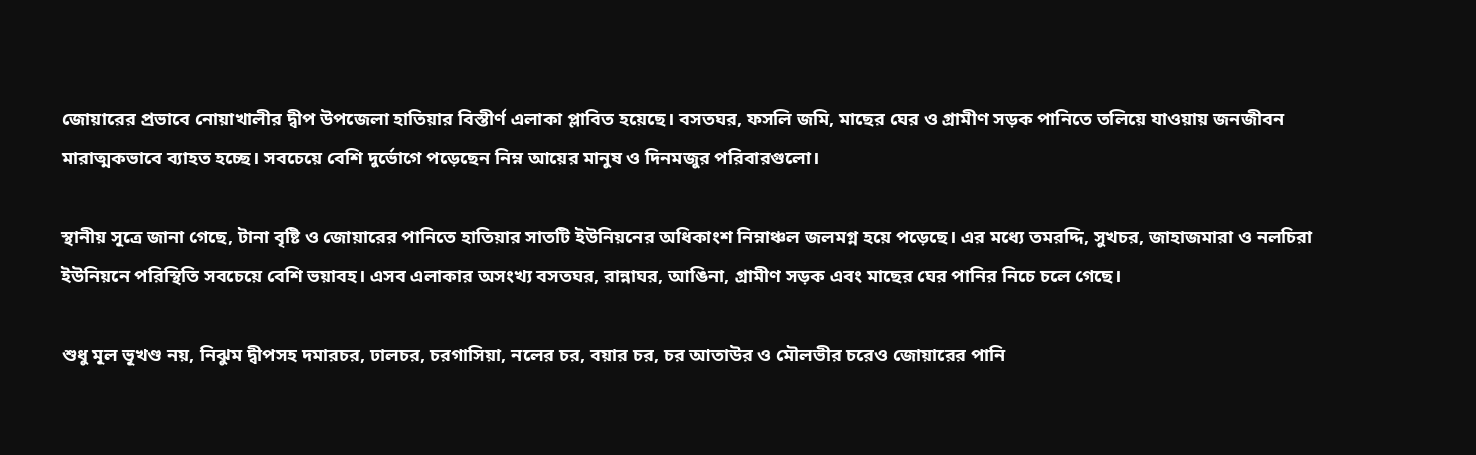জোয়ারের প্রভাবে নোয়াখালীর দ্বীপ উপজেলা হাতিয়ার বিস্তীর্ণ এলাকা প্লাবিত হয়েছে। বসতঘর, ফসলি জমি, মাছের ঘের ও গ্রামীণ সড়ক পানিতে তলিয়ে যাওয়ায় জনজীবন মারাত্মকভাবে ব্যাহত হচ্ছে। সবচেয়ে বেশি দুর্ভোগে পড়েছেন নিম্ন আয়ের মানুষ ও দিনমজুর পরিবারগুলো।

স্থানীয় সূত্রে জানা গেছে, টানা বৃষ্টি ও জোয়ারের পানিতে হাতিয়ার সাতটি ইউনিয়নের অধিকাংশ নিম্নাঞ্চল জলমগ্ন হয়ে পড়েছে। এর মধ্যে তমরদ্দি, সুখচর, জাহাজমারা ও নলচিরা ইউনিয়নে পরিস্থিতি সবচেয়ে বেশি ভয়াবহ। এসব এলাকার অসংখ্য বসতঘর, রান্নাঘর, আঙিনা, গ্রামীণ সড়ক এবং মাছের ঘের পানির নিচে চলে গেছে।

শুধু মূল ভূখণ্ড নয়, নিঝুম দ্বীপসহ দমারচর, ঢালচর, চরগাসিয়া, নলের চর, বয়ার চর, চর আতাউর ও মৌলভীর চরেও জোয়ারের পানি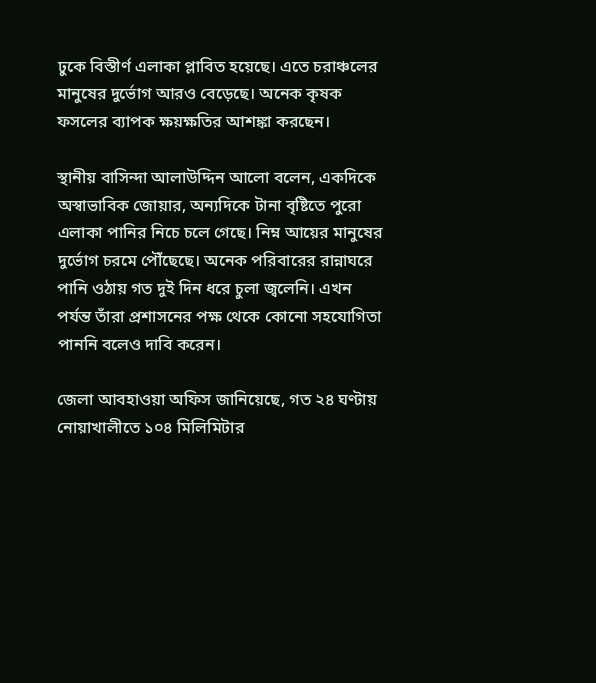ঢুকে বিস্তীর্ণ এলাকা প্লাবিত হয়েছে। এতে চরাঞ্চলের মানুষের দুর্ভোগ আরও বেড়েছে। অনেক কৃষক ফসলের ব্যাপক ক্ষয়ক্ষতির আশঙ্কা করছেন।

স্থানীয় বাসিন্দা আলাউদ্দিন আলো বলেন, একদিকে অস্বাভাবিক জোয়ার, অন্যদিকে টানা বৃষ্টিতে পুরো এলাকা পানির নিচে চলে গেছে। নিম্ন আয়ের মানুষের দুর্ভোগ চরমে পৌঁছেছে। অনেক পরিবারের রান্নাঘরে পানি ওঠায় গত দুই দিন ধরে চুলা জ্বলেনি। এখন পর্যন্ত তাঁরা প্রশাসনের পক্ষ থেকে কোনো সহযোগিতা পাননি বলেও দাবি করেন।

জেলা আবহাওয়া অফিস জানিয়েছে, গত ২৪ ঘণ্টায় নোয়াখালীতে ১০৪ মিলিমিটার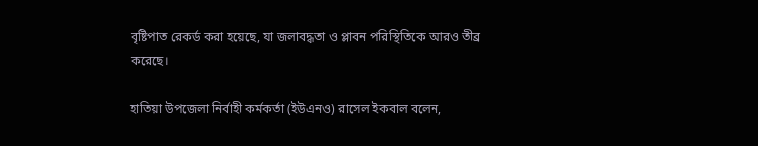বৃষ্টিপাত রেকর্ড করা হয়েছে, যা জলাবদ্ধতা ও প্লাবন পরিস্থিতিকে আরও তীব্র করেছে।

হাতিয়া উপজেলা নির্বাহী কর্মকর্তা (ইউএনও) রাসেল ইকবাল বলেন,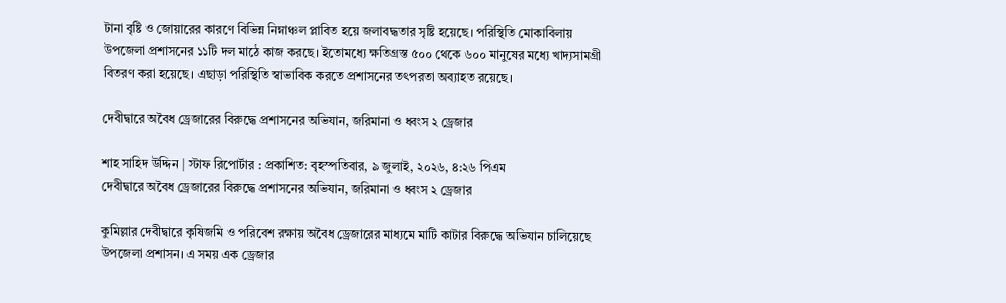টানা বৃষ্টি ও জোয়ারের কারণে বিভিন্ন নিম্নাঞ্চল প্লাবিত হয়ে জলাবদ্ধতার সৃষ্টি হয়েছে। পরিস্থিতি মোকাবিলায় উপজেলা প্রশাসনের ১১টি দল মাঠে কাজ করছে। ইতোমধ্যে ক্ষতিগ্রস্ত ৫০০ থেকে ৬০০ মানুষের মধ্যে খাদ্যসামগ্রী বিতরণ করা হয়েছে। এছাড়া পরিস্থিতি স্বাভাবিক করতে প্রশাসনের তৎপরতা অব্যাহত রয়েছে।

দেবীদ্বারে অবৈধ ড্রেজারের বিরুদ্ধে প্রশাসনের অভিযান, জরিমানা ও ধ্বংস ২ ড্রেজার

শাহ সাহিদ উদ্দিন | স্টাফ রিপোর্টার : প্রকাশিত: বৃহস্পতিবার, ৯ জুলাই, ২০২৬, ৪:২৬ পিএম
দেবীদ্বারে অবৈধ ড্রেজারের বিরুদ্ধে প্রশাসনের অভিযান, জরিমানা ও ধ্বংস ২ ড্রেজার

কুমিল্লার দেবীদ্বারে কৃষিজমি ও পরিবেশ রক্ষায় অবৈধ ড্রেজারের মাধ্যমে মাটি কাটার বিরুদ্ধে অভিযান চালিয়েছে উপজেলা প্রশাসন। এ সময় এক ড্রেজার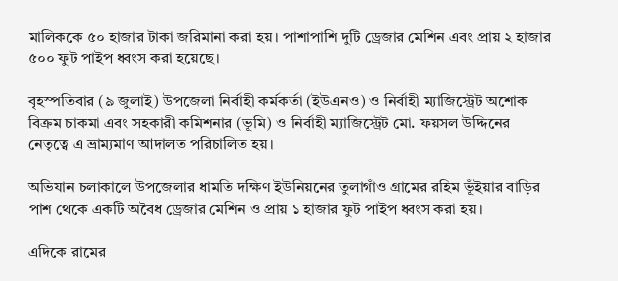মালিককে ৫০ হাজার টাকা জরিমানা করা হয়। পাশাপাশি দুটি ড্রেজার মেশিন এবং প্রায় ২ হাজার ৫০০ ফুট পাইপ ধ্বংস করা হয়েছে।

বৃহস্পতিবার (৯ জুলাই) উপজেলা নির্বাহী কর্মকর্তা (ইউএনও) ও নির্বাহী ম্যাজিস্ট্রেট অশোক বিক্রম চাকমা এবং সহকারী কমিশনার (ভূমি) ও নির্বাহী ম্যাজিস্ট্রেট মো. ফয়সল উদ্দিনের নেতৃত্বে এ ভ্রাম্যমাণ আদালত পরিচালিত হয়।

অভিযান চলাকালে উপজেলার ধামতি দক্ষিণ ইউনিয়নের তুলাগাঁও গ্রামের রহিম ভূঁইয়ার বাড়ির পাশ থেকে একটি অবৈধ ড্রেজার মেশিন ও প্রায় ১ হাজার ফুট পাইপ ধ্বংস করা হয়।

এদিকে রামের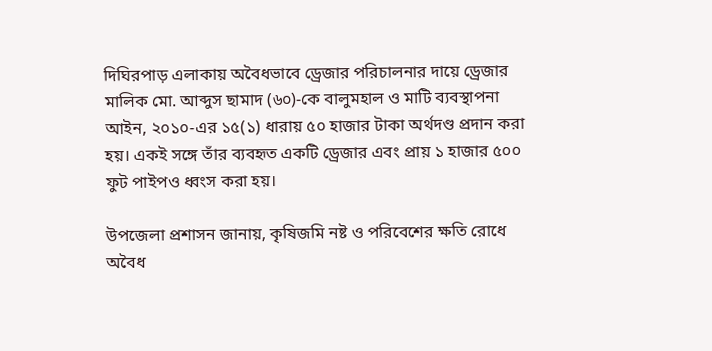দিঘিরপাড় এলাকায় অবৈধভাবে ড্রেজার পরিচালনার দায়ে ড্রেজার মালিক মো. আব্দুস ছামাদ (৬০)-কে বালুমহাল ও মাটি ব্যবস্থাপনা আইন, ২০১০-এর ১৫(১) ধারায় ৫০ হাজার টাকা অর্থদণ্ড প্রদান করা হয়। একই সঙ্গে তাঁর ব্যবহৃত একটি ড্রেজার এবং প্রায় ১ হাজার ৫০০ ফুট পাইপও ধ্বংস করা হয়।

উপজেলা প্রশাসন জানায়, কৃষিজমি নষ্ট ও পরিবেশের ক্ষতি রোধে অবৈধ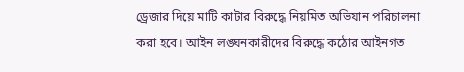ড্রেজার দিয়ে মাটি কাটার বিরুদ্ধে নিয়মিত অভিযান পরিচালনা করা হবে। আইন লঙ্ঘনকারীদের বিরুদ্ধে কঠোর আইনগত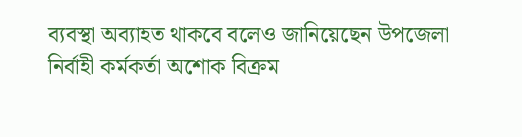ব্যবস্থা অব্যাহত থাকবে বলেও জানিয়েছেন উপজেলা নির্বাহী কর্মকর্তা অশোক বিক্রম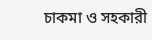চাকমা ও সহকারী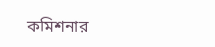কমিশনার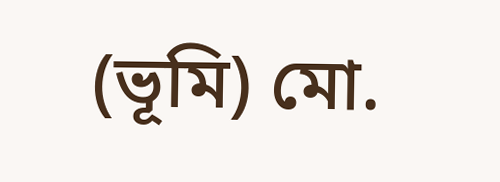(ভূমি) মো.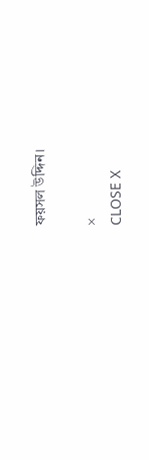ফয়সল উদ্দিন।

×
CLOSE X